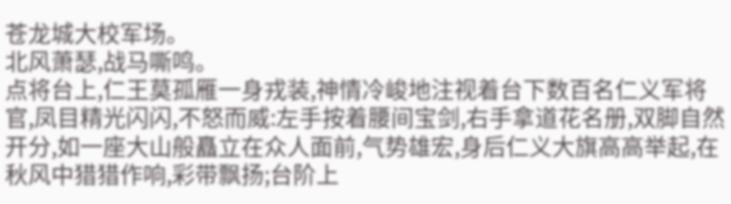苍龙城大校军场。
北风萧瑟,战马嘶鸣。
点将台上,仁王莫孤雁一身戎装,神情冷峻地注视着台下数百名仁义军将官,凤目精光闪闪,不怒而威:左手按着腰间宝剑,右手拿道花名册,双脚自然开分,如一座大山般矗立在众人面前,气势雄宏,身后仁义大旗高高举起,在秋风中猎猎作响,彩带飘扬;台阶上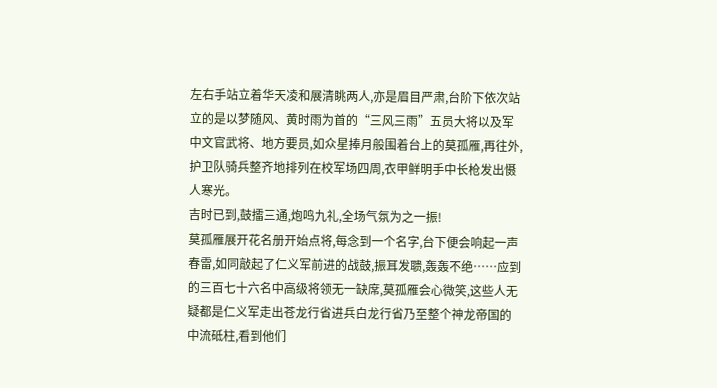左右手站立着华天凌和展清眺两人,亦是眉目严肃,台阶下依次站立的是以梦随风、黄时雨为首的“三风三雨”五员大将以及军中文官武将、地方要员,如众星捧月般围着台上的莫孤雁,再往外,护卫队骑兵整齐地排列在校军场四周,衣甲鲜明手中长枪发出慑人寒光。
吉时已到,鼓擂三通,炮鸣九礼,全场气氛为之一振!
莫孤雁展开花名册开始点将,每念到一个名字,台下便会响起一声春雷,如同敲起了仁义军前进的战鼓,振耳发聩,轰轰不绝……应到的三百七十六名中高级将领无一缺席,莫孤雁会心微笑,这些人无疑都是仁义军走出苍龙行省进兵白龙行省乃至整个神龙帝国的中流砥柱,看到他们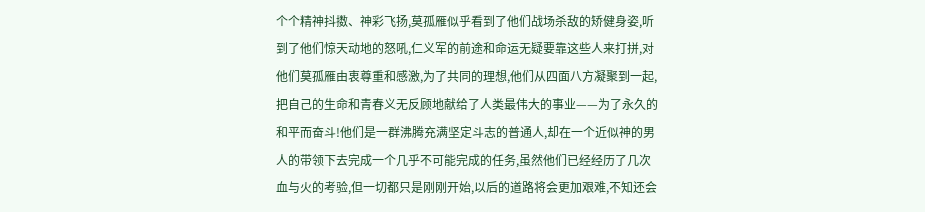个个精神抖擞、神彩飞扬,莫孤雁似乎看到了他们战场杀敌的矫健身姿,听到了他们惊天动地的怒吼,仁义军的前途和命运无疑要靠这些人来打拼,对他们莫孤雁由衷尊重和感激,为了共同的理想,他们从四面八方凝聚到一起,把自己的生命和青春义无反顾地献给了人类最伟大的事业——为了永久的和平而奋斗!他们是一群沸腾充满坚定斗志的普通人,却在一个近似神的男人的带领下去完成一个几乎不可能完成的任务,虽然他们已经经历了几次血与火的考验,但一切都只是刚刚开始,以后的道路将会更加艰难,不知还会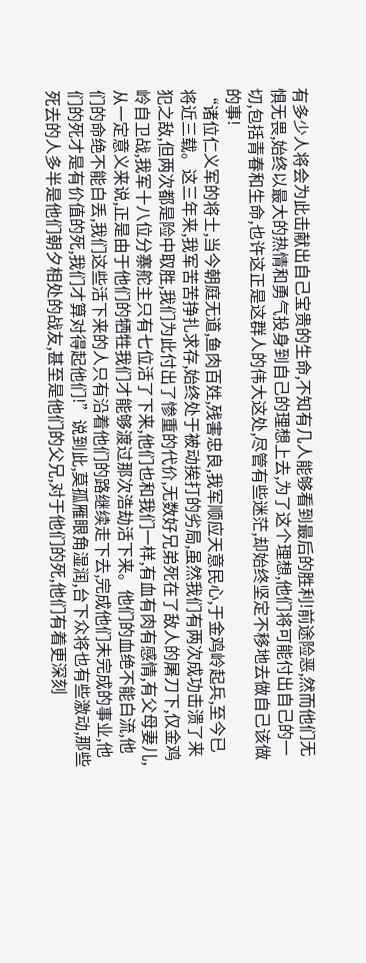有多少人将会为此击献出自己宝贵的生命,不知有几人能够看到最后的胜利!前途险恶,然而他们无惧无畏,始终以最大的热情和勇气投身到自己的理想上去,为了这个理想,他们将可能付出自己的一切,包括青春和生命,也许这正是这群人的伟大这处,尽管有些迷茫,却始终坚定不移地去做自己该做的事!
“诸位仁义军的将士,当今朝庭无道,鱼肉百姓,残害忠良,我军顺应天意民心,于金鸡岭起兵,至今已将近三载。这三年来,我军苦苦挣扎求存,始终处于被动挨打的劣局,虽然我们有两次成功击溃了来犯之敌,但两次都是险中取胜,我们为此付出了惨重的代价,无数好兄弟死在了敌人的屠刀下,仅金鸡岭自卫战,我军十八位分寨舵主只有七位活了下来,他们也和我们一样,有血有肉有感情,有父母妻儿,从一定意义来说,正是由于他们的牺牲我们才能够渡过那次浩劫活下来。他们的血绝不能白流,他们的命绝不能白丢,我们这些活下来的人只有沿着他们的路继续走下去,完成他们未完成的事业,他们的死才是有价值的死,我们才算对得起他们!”说到此,莫孤雁眼角湿润,台下众将也有些激动,那些死去的人多半是他们朝夕相处的战友,甚至是他们的父兄,对于他们的死,他们有着更深刻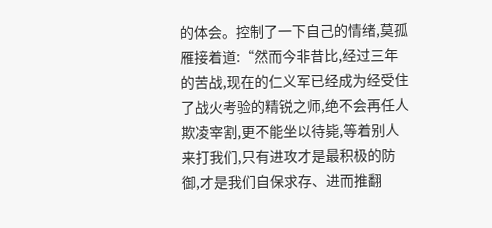的体会。控制了一下自己的情绪,莫孤雁接着道:“然而今非昔比,经过三年的苦战,现在的仁义军已经成为经受住了战火考验的精锐之师,绝不会再任人欺凌宰割,更不能坐以待毙,等着别人来打我们,只有进攻才是最积极的防御,才是我们自保求存、进而推翻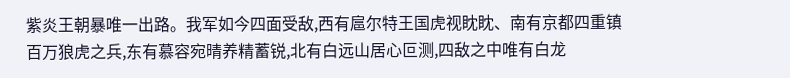紫炎王朝暴唯一出路。我军如今四面受敌,西有扈尔特王国虎视眈眈、南有京都四重镇百万狼虎之兵,东有慕容宛晴养精蓄锐,北有白远山居心叵测,四敌之中唯有白龙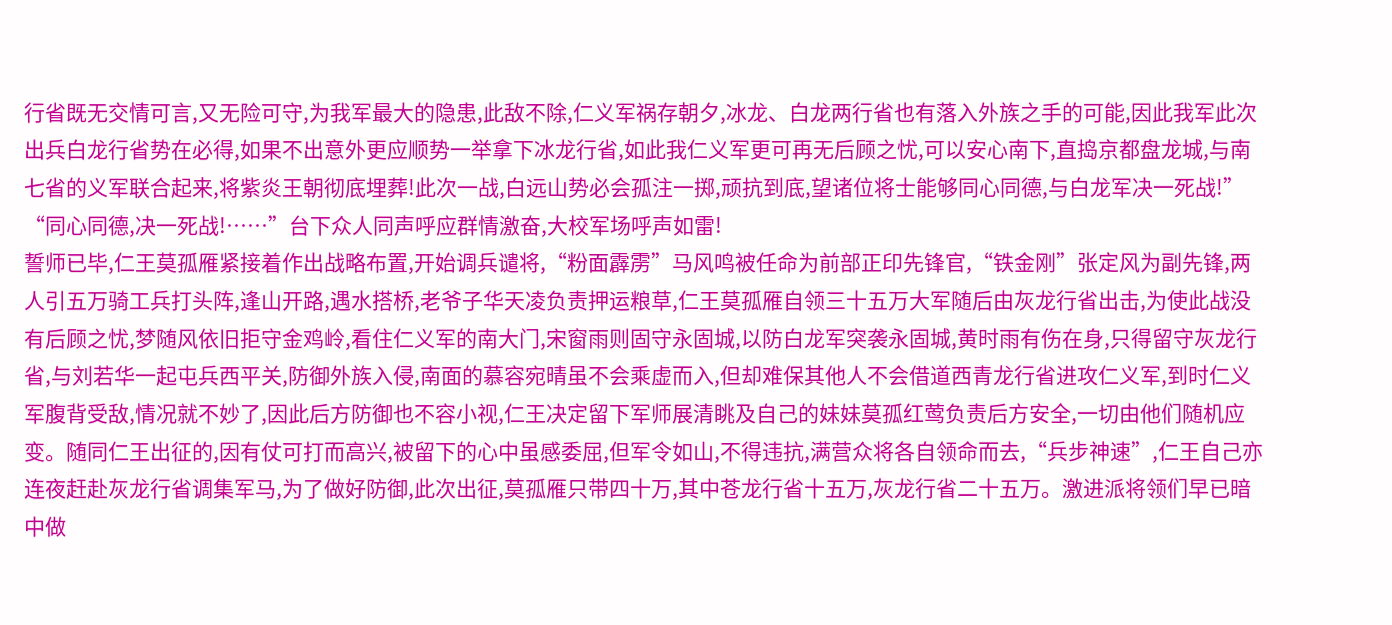行省既无交情可言,又无险可守,为我军最大的隐患,此敌不除,仁义军祸存朝夕,冰龙、白龙两行省也有落入外族之手的可能,因此我军此次出兵白龙行省势在必得,如果不出意外更应顺势一举拿下冰龙行省,如此我仁义军更可再无后顾之忧,可以安心南下,直捣京都盘龙城,与南七省的义军联合起来,将紫炎王朝彻底埋葬!此次一战,白远山势必会孤注一掷,顽抗到底,望诸位将士能够同心同德,与白龙军决一死战!”
“同心同德,决一死战!……”台下众人同声呼应群情激奋,大校军场呼声如雷!
誓师已毕,仁王莫孤雁紧接着作出战略布置,开始调兵谴将,“粉面霹雳”马风鸣被任命为前部正印先锋官,“铁金刚”张定风为副先锋,两人引五万骑工兵打头阵,逢山开路,遇水搭桥,老爷子华天凌负责押运粮草,仁王莫孤雁自领三十五万大军随后由灰龙行省出击,为使此战没有后顾之忧,梦随风依旧拒守金鸡岭,看住仁义军的南大门,宋窗雨则固守永固城,以防白龙军突袭永固城,黄时雨有伤在身,只得留守灰龙行省,与刘若华一起屯兵西平关,防御外族入侵,南面的慕容宛晴虽不会乘虚而入,但却难保其他人不会借道西青龙行省进攻仁义军,到时仁义军腹背受敌,情况就不妙了,因此后方防御也不容小视,仁王决定留下军师展清眺及自己的妹妹莫孤红莺负责后方安全,一切由他们随机应变。随同仁王出征的,因有仗可打而高兴,被留下的心中虽感委屈,但军令如山,不得违抗,满营众将各自领命而去,“兵步神速”,仁王自己亦连夜赶赴灰龙行省调集军马,为了做好防御,此次出征,莫孤雁只带四十万,其中苍龙行省十五万,灰龙行省二十五万。激进派将领们早已暗中做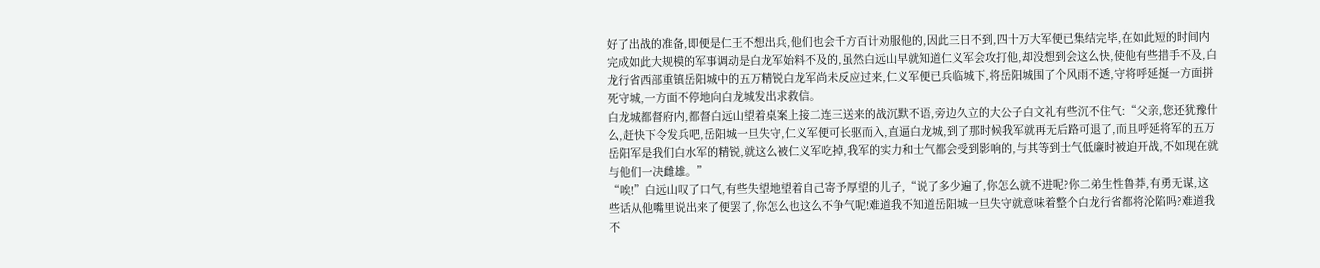好了出战的准备,即便是仁王不想出兵,他们也会千方百计劝服他的,因此三日不到,四十万大军便已集结完毕,在如此短的时间内完成如此大规模的军事调动是白龙军始料不及的,虽然白远山早就知道仁义军会攻打他,却没想到会这么快,使他有些措手不及,白龙行省西部重镇岳阳城中的五万精锐白龙军尚未反应过来,仁义军便已兵临城下,将岳阳城围了个风雨不透,守将呼延挻一方面拼死守城,一方面不停地向白龙城发出求救信。
白龙城都督府内,都督白远山望着桌案上接二连三送来的战沉默不语,旁边久立的大公子白文礼有些沉不住气:“父亲,您还犹豫什么,赶快下令发兵吧,岳阳城一旦失守,仁义军便可长驱而入,直逼白龙城,到了那时候我军就再无后路可退了,而且呼延将军的五万岳阳军是我们白水军的精锐,就这么被仁义军吃掉,我军的实力和士气都会受到影响的,与其等到士气低廉时被迫开战,不如现在就与他们一决雌雄。”
“唉!”白远山叹了口气,有些失望地望着自己寄予厚望的儿子,“说了多少遍了,你怎么就不进呢?你二弟生性鲁莽,有勇无谋,这些话从他嘴里说出来了便罢了,你怎么也这么不争气呢!难道我不知道岳阳城一旦失守就意味着整个白龙行省都将沦陷吗?难道我不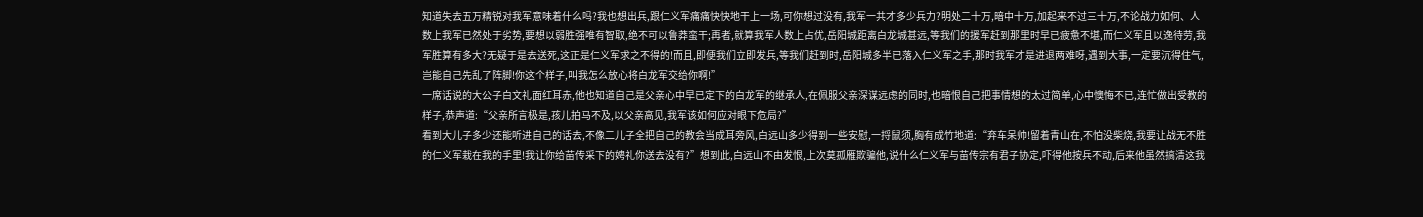知道失去五万精锐对我军意味着什么吗?我也想出兵,跟仁义军痛痛快快地干上一场,可你想过没有,我军一共才多少兵力?明处二十万,暗中十万,加起来不过三十万,不论战力如何、人数上我军已然处于劣势,要想以弱胜强唯有智取,绝不可以鲁莽蛮干;再者,就算我军人数上占优,岳阳城距离白龙城甚远,等我们的援军赶到那里时早已疲惫不堪,而仁义军且以逸待劳,我军胜算有多大?无疑于是去送死,这正是仁义军求之不得的!而且,即便我们立即发兵,等我们赶到时,岳阳城多半已落入仁义军之手,那时我军才是进退两难呀,遇到大事,一定要沉得住气,岂能自己先乱了阵脚!你这个样子,叫我怎么放心将白龙军交给你啊!”
一席话说的大公子白文礼面红耳赤,他也知道自己是父亲心中早已定下的白龙军的继承人,在佩服父亲深谋远虑的同时,也暗恨自己把事情想的太过简单,心中懊悔不已,连忙做出受教的样子,恭声道:“父亲所言极是,孩儿拍马不及,以父亲高见,我军该如何应对眼下危局?”
看到大儿子多少还能听进自己的话去,不像二儿子全把自己的教会当成耳旁风,白远山多少得到一些安慰,一捋鼠须,胸有成竹地道:“弃车呆帅!留着青山在,不怕没柴烧,我要让战无不胜的仁义军栽在我的手里!我让你给苗传采下的娉礼你送去没有?”想到此,白远山不由发恨,上次莫孤雁欺骗他,说什么仁义军与苗传宗有君子协定,吓得他按兵不动,后来他虽然搞清这我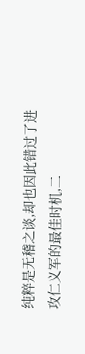纯粹是无稽之谈,却也因此错过了进攻仁义军的最佳时机,二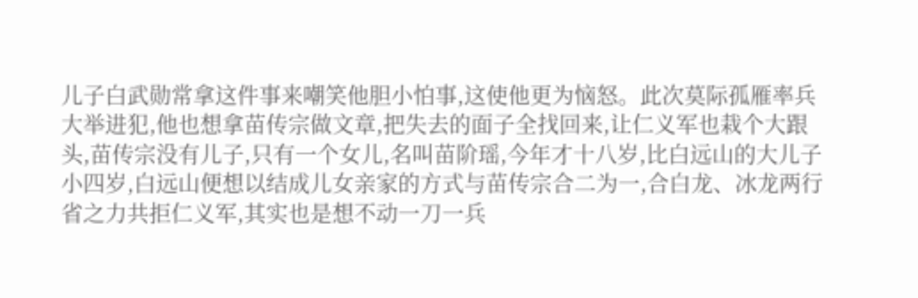儿子白武勋常拿这件事来嘲笑他胆小怕事,这使他更为恼怒。此次莫际孤雁率兵大举进犯,他也想拿苗传宗做文章,把失去的面子全找回来,让仁义军也栽个大跟头,苗传宗没有儿子,只有一个女儿,名叫苗阶瑶,今年才十八岁,比白远山的大儿子小四岁,白远山便想以结成儿女亲家的方式与苗传宗合二为一,合白龙、冰龙两行省之力共拒仁义军,其实也是想不动一刀一兵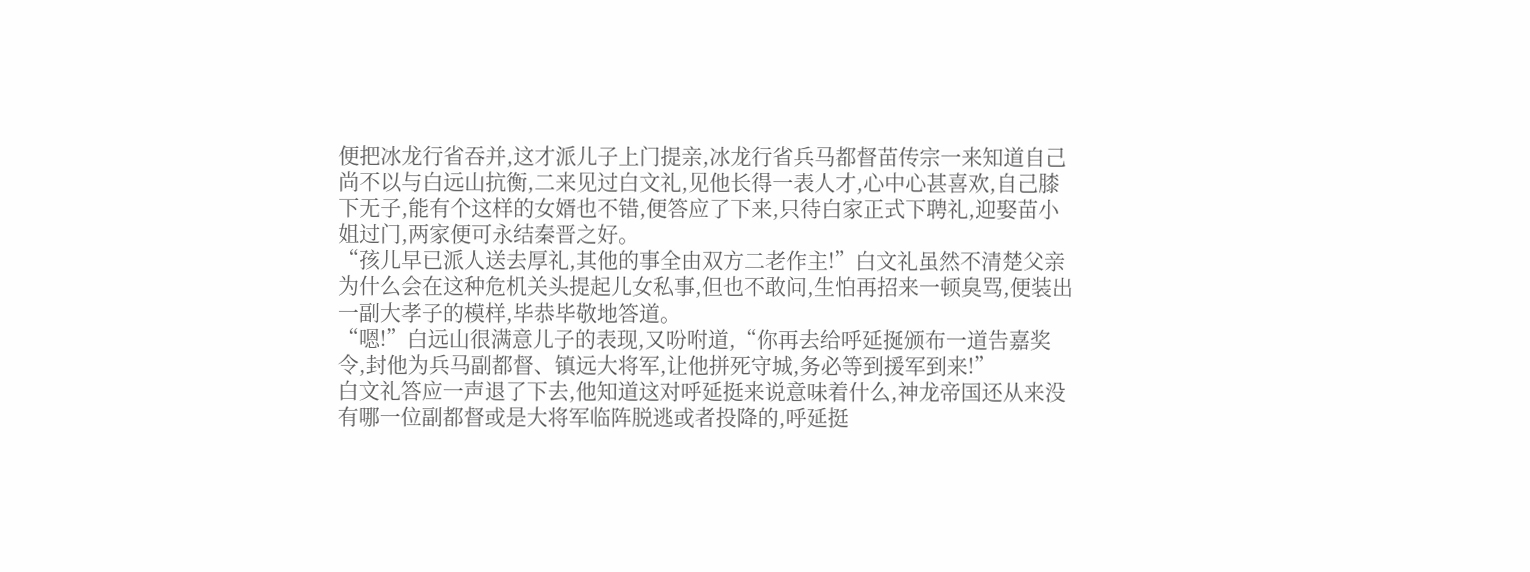便把冰龙行省吞并,这才派儿子上门提亲,冰龙行省兵马都督苗传宗一来知道自己尚不以与白远山抗衡,二来见过白文礼,见他长得一表人才,心中心甚喜欢,自己膝下无子,能有个这样的女婿也不错,便答应了下来,只待白家正式下聘礼,迎娶苗小姐过门,两家便可永结秦晋之好。
“孩儿早已派人送去厚礼,其他的事全由双方二老作主!”白文礼虽然不清楚父亲为什么会在这种危机关头提起儿女私事,但也不敢问,生怕再招来一顿臭骂,便装出一副大孝子的模样,毕恭毕敬地答道。
“嗯!”白远山很满意儿子的表现,又吩咐道,“你再去给呼延挻颁布一道告嘉奖令,封他为兵马副都督、镇远大将军,让他拼死守城,务必等到援军到来!”
白文礼答应一声退了下去,他知道这对呼延挺来说意味着什么,神龙帝国还从来没有哪一位副都督或是大将军临阵脱逃或者投降的,呼延挺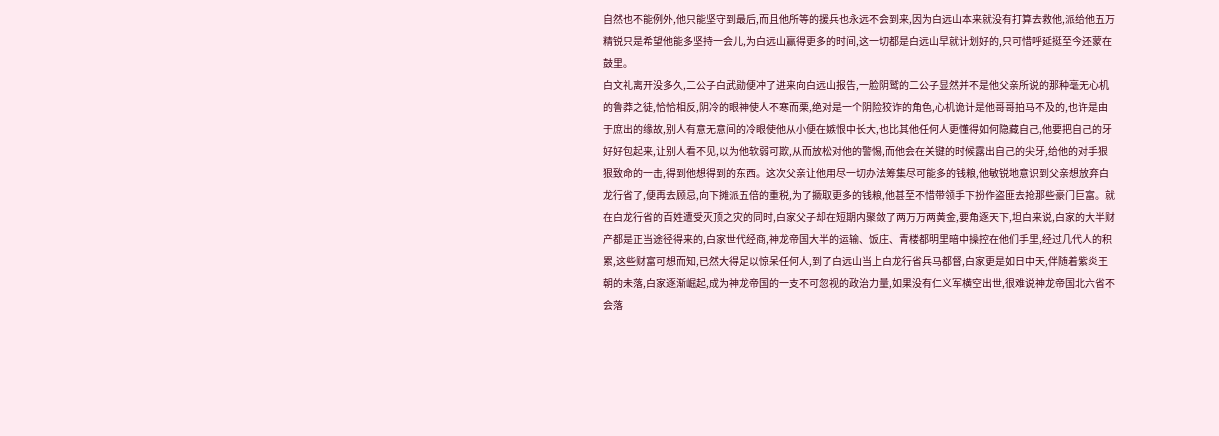自然也不能例外,他只能坚守到最后,而且他所等的援兵也永远不会到来,因为白远山本来就没有打算去救他,派给他五万精锐只是希望他能多坚持一会儿,为白远山赢得更多的时间,这一切都是白远山早就计划好的,只可惜呼延挺至今还蒙在鼓里。
白文礼离开没多久,二公子白武勋便冲了进来向白远山报告,一脸阴鹫的二公子显然并不是他父亲所说的那种毫无心机的鲁莽之徒,恰恰相反,阴冷的眼神使人不寒而栗,绝对是一个阴险狡诈的角色,心机诡计是他哥哥拍马不及的,也许是由于庶出的缘故,别人有意无意间的冷眼使他从小便在嫉恨中长大,也比其他任何人更懂得如何隐藏自己,他要把自己的牙好好包起来,让别人看不见,以为他软弱可欺,从而放松对他的警惕,而他会在关键的时候露出自己的尖牙,给他的对手狠狠致命的一击,得到他想得到的东西。这次父亲让他用尽一切办法筹集尽可能多的钱粮,他敏锐地意识到父亲想放弃白龙行省了,便再去顾忌,向下摊派五倍的重税,为了撅取更多的钱粮,他甚至不惜带领手下扮作盗匪去抢那些豪门巨富。就在白龙行省的百姓遭受灭顶之灾的同时,白家父子却在短期内聚敛了两万万两黄金,要角逐天下,坦白来说,白家的大半财产都是正当途径得来的,白家世代经商,神龙帝国大半的运输、饭庄、青楼都明里暗中操控在他们手里,经过几代人的积累,这些财富可想而知,已然大得足以惊呆任何人,到了白远山当上白龙行省兵马都督,白家更是如日中天,伴随着紫炎王朝的未落,白家逐渐崛起,成为神龙帝国的一支不可忽视的政治力量,如果没有仁义军横空出世,很难说神龙帝国北六省不会落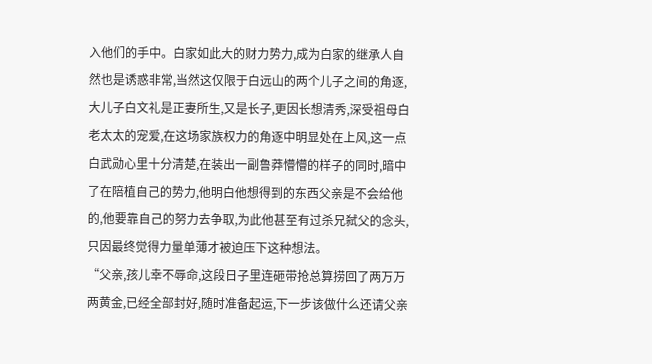入他们的手中。白家如此大的财力势力,成为白家的继承人自然也是诱惑非常,当然这仅限于白远山的两个儿子之间的角逐,大儿子白文礼是正妻所生,又是长子,更因长想清秀,深受祖母白老太太的宠爱,在这场家族权力的角逐中明显处在上风,这一点白武勋心里十分清楚,在装出一副鲁莽懵懵的样子的同时,暗中了在陪植自己的势力,他明白他想得到的东西父亲是不会给他的,他要靠自己的努力去争取,为此他甚至有过杀兄弑父的念头,只因最终觉得力量单薄才被迫压下这种想法。
“父亲,孩儿幸不辱命,这段日子里连砸带抢总算捞回了两万万两黄金,已经全部封好,随时准备起运,下一步该做什么还请父亲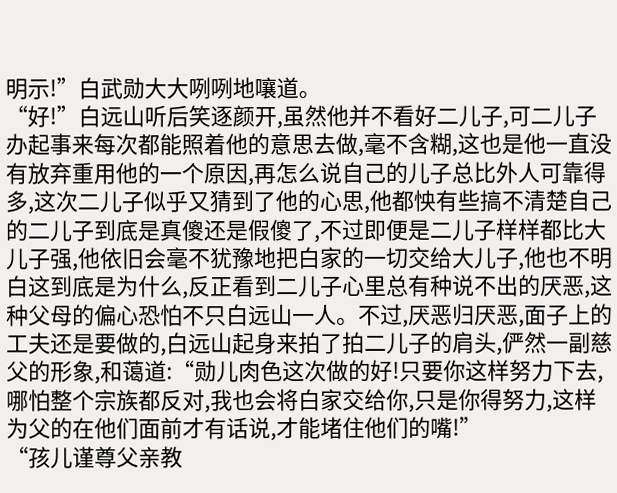明示!”白武勋大大咧咧地嚷道。
“好!”白远山听后笑逐颜开,虽然他并不看好二儿子,可二儿子办起事来每次都能照着他的意思去做,毫不含糊,这也是他一直没有放弃重用他的一个原因,再怎么说自己的儿子总比外人可靠得多,这次二儿子似乎又猜到了他的心思,他都怏有些搞不清楚自己的二儿子到底是真傻还是假傻了,不过即便是二儿子样样都比大儿子强,他依旧会毫不犹豫地把白家的一切交给大儿子,他也不明白这到底是为什么,反正看到二儿子心里总有种说不出的厌恶,这种父母的偏心恐怕不只白远山一人。不过,厌恶归厌恶,面子上的工夫还是要做的,白远山起身来拍了拍二儿子的肩头,俨然一副慈父的形象,和蔼道:“勋儿肉色这次做的好!只要你这样努力下去,哪怕整个宗族都反对,我也会将白家交给你,只是你得努力,这样为父的在他们面前才有话说,才能堵住他们的嘴!”
“孩儿谨尊父亲教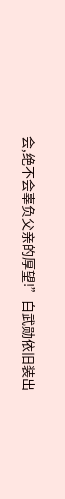会,绝不会辜负父亲的厚望!”白武勋依旧装出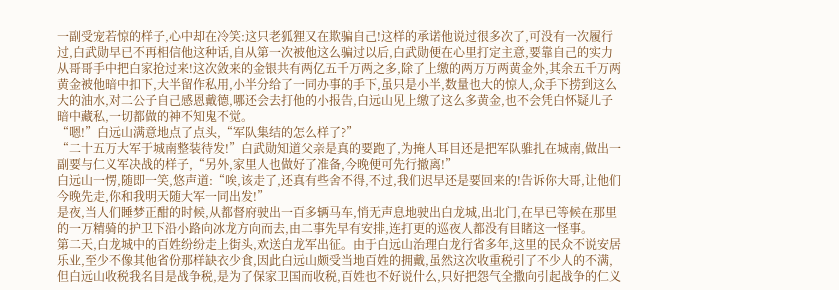一副受宠若惊的样子,心中却在冷笑:这只老狐狸又在欺骗自己!这样的承诺他说过很多次了,可没有一次履行过,白武勋早已不再相信他这种话,自从第一次被他这么骗过以后,白武勋便在心里打定主意,要靠自己的实力从哥哥手中把白家抢过来!这次敛来的金银共有两亿五千万两之多,除了上缴的两万万两黄金外,其余五千万两黄金被他暗中扣下,大半留作私用,小半分给了一同办事的手下,虽只是小半,数量也大的惊人,众手下捞到这么大的油水,对二公子自己感恩戴德,哪还会去打他的小报告,白远山见上缴了这么多黄金,也不会凭白怀疑儿子暗中藏私,一切都做的神不知鬼不觉。
“嗯!”白远山满意地点了点头,“军队集结的怎么样了?”
“二十五万大军于城南整装待发!”白武勋知道父亲是真的要跑了,为掩人耳目还是把军队骓扎在城南,做出一副要与仁义军决战的样子,“另外,家里人也做好了准备,今晚便可先行撤离!”
白远山一愣,随即一笑,悠声道:“唉,该走了,还真有些舍不得,不过,我们迟早还是要回来的!告诉你大哥,让他们今晚先走,你和我明天随大军一同出发!”
是夜,当人们睡梦正酣的时候,从都督府驶出一百多辆马车,悄无声息地驶出白龙城,出北门,在早已等候在那里的一万精骑的护卫下沿小路向冰龙方向而去,由二事先早有安排,连打更的巡夜人都没有目睹这一怪事。
第二天,白龙城中的百姓纷纷走上街头,欢送白龙军出征。由于白远山治理白龙行省多年,这里的民众不说安居乐业,至少不像其他省份那样缺衣少食,因此白远山颇受当地百姓的拥戴,虽然这次收重税引了不少人的不满,但白远山收税我名目是战争税,是为了保家卫国而收税,百姓也不好说什么,只好把怨气全撒向引起战争的仁义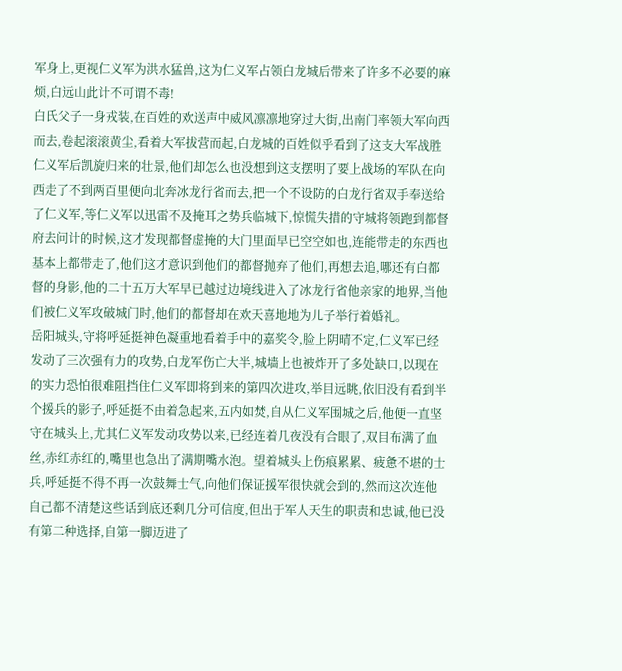军身上,更视仁义军为洪水猛兽,这为仁义军占领白龙城后带来了许多不必要的麻烦,白远山此计不可谓不毒!
白氏父子一身戎装,在百姓的欢送声中威风凛凛地穿过大街,出南门率领大军向西而去,卷起滚滚黄尘,看着大军拔营而起,白龙城的百姓似乎看到了这支大军战胜仁义军后凯旋归来的壮景,他们却怎么也没想到这支摆明了要上战场的军队在向西走了不到两百里便向北奔冰龙行省而去,把一个不设防的白龙行省双手奉送给了仁义军,等仁义军以迅雷不及掩耳之势兵临城下,惊慌失措的守城将领跑到都督府去问计的时候,这才发现都督虚掩的大门里面早已空空如也,连能带走的东西也基本上都带走了,他们这才意识到他们的都督抛弃了他们,再想去追,哪还有白都督的身影,他的二十五万大军早已越过边境线进入了冰龙行省他亲家的地界,当他们被仁义军攻破城门时,他们的都督却在欢天喜地地为儿子举行着婚礼。
岳阳城头,守将呼延挺神色凝重地看着手中的嘉奖令,脸上阴晴不定,仁义军已经发动了三次强有力的攻势,白龙军伤亡大半,城墙上也被炸开了多处缺口,以现在的实力恐怕很难阻挡住仁义军即将到来的第四次进攻,举目远眺,依旧没有看到半个援兵的影子,呼延挺不由着急起来,五内如焚,自从仁义军围城之后,他便一直坚守在城头上,尤其仁义军发动攻势以来,已经连着几夜没有合眼了,双目布满了血丝,赤红赤红的,嘴里也急出了满期嘴水泡。望着城头上伤痕累累、疲惫不堪的士兵,呼延挺不得不再一次鼓舞士气,向他们保证援军很快就会到的,然而这次连他自己都不清楚这些话到底还剩几分可信度,但出于军人天生的职责和忠诚,他已没有第二种选择,自第一脚迈进了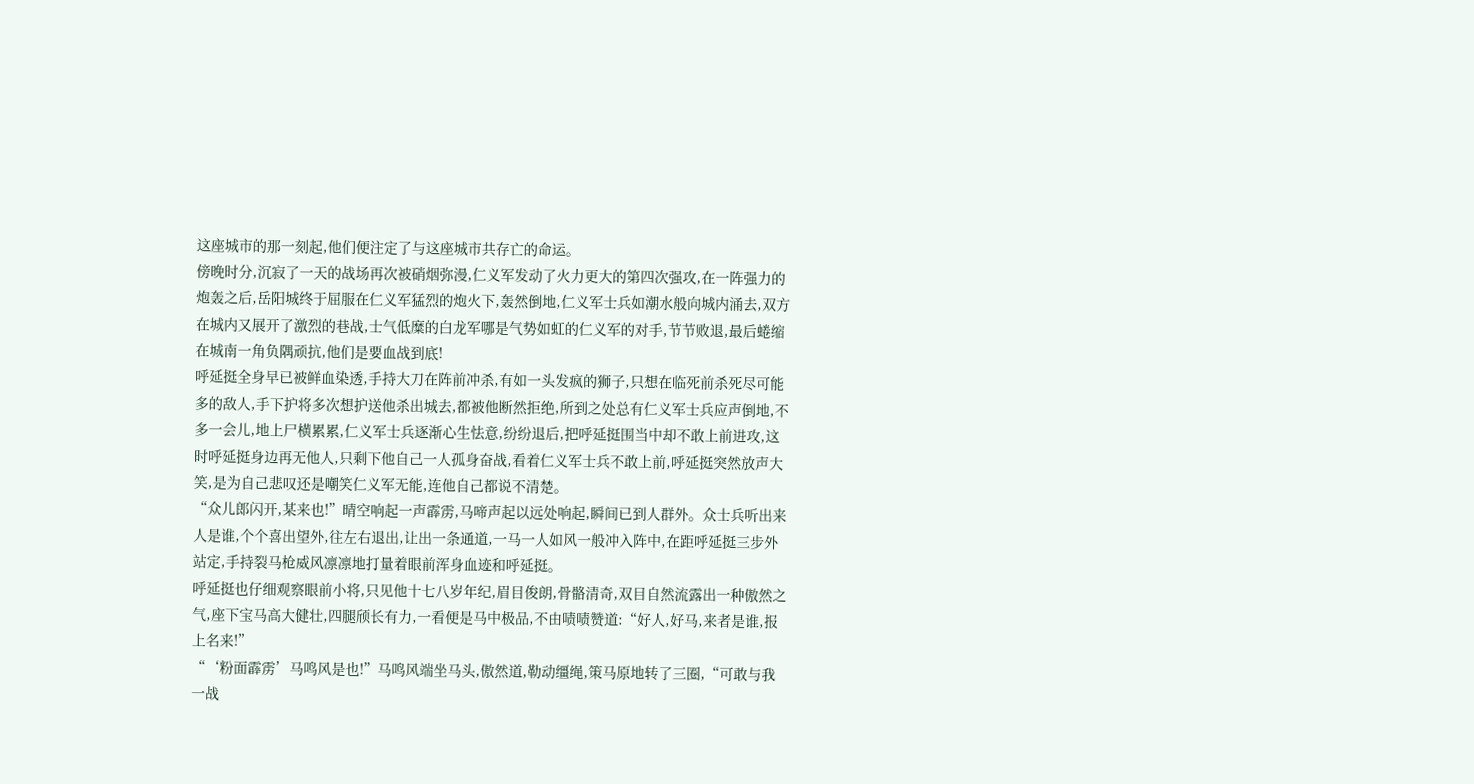这座城市的那一刻起,他们便注定了与这座城市共存亡的命运。
傍晚时分,沉寂了一天的战场再次被硝烟弥漫,仁义军发动了火力更大的第四次强攻,在一阵强力的炮轰之后,岳阳城终于屈服在仁义军猛烈的炮火下,轰然倒地,仁义军士兵如潮水般向城内涌去,双方在城内又展开了激烈的巷战,士气低糜的白龙军哪是气势如虹的仁义军的对手,节节败退,最后蜷缩在城南一角负隅顽抗,他们是要血战到底!
呼延挺全身早已被鲜血染透,手持大刀在阵前冲杀,有如一头发疯的狮子,只想在临死前杀死尽可能多的敌人,手下护将多次想护送他杀出城去,都被他断然拒绝,所到之处总有仁义军士兵应声倒地,不多一会儿,地上尸横累累,仁义军士兵逐渐心生怯意,纷纷退后,把呼延挺围当中却不敢上前进攻,这时呼延挺身边再无他人,只剩下他自己一人孤身奋战,看着仁义军士兵不敢上前,呼延挺突然放声大笑,是为自己悲叹还是嘲笑仁义军无能,连他自己都说不清楚。
“众儿郎闪开,某来也!”晴空响起一声霹雳,马啼声起以远处响起,瞬间已到人群外。众士兵听出来人是谁,个个喜出望外,往左右退出,让出一条通道,一马一人如风一般冲入阵中,在距呼延挺三步外站定,手持裂马枪威风凛凛地打量着眼前浑身血迹和呼延挺。
呼延挺也仔细观察眼前小将,只见他十七八岁年纪,眉目俊朗,骨骼清奇,双目自然流露出一种傲然之气,座下宝马高大健壮,四腿颀长有力,一看便是马中极品,不由啧啧赞道:“好人,好马,来者是谁,报上名来!”
“‘粉面霹雳’马鸣风是也!”马鸣风端坐马头,傲然道,勒动缰绳,策马原地转了三圈,“可敢与我一战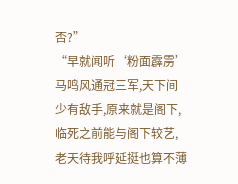否?”
“早就闻听‘粉面霹雳’马鸣风通冠三军,天下间少有敌手,原来就是阁下,临死之前能与阁下较艺,老天待我呼延挺也算不薄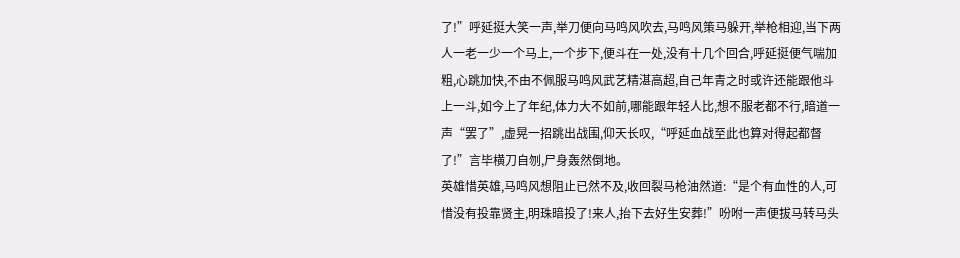了!”呼延挺大笑一声,举刀便向马鸣风吹去,马鸣风策马躲开,举枪相迎,当下两人一老一少一个马上,一个步下,便斗在一处,没有十几个回合,呼延挺便气喘加粗,心跳加快,不由不佩服马鸣风武艺精湛高超,自己年青之时或许还能跟他斗上一斗,如今上了年纪,体力大不如前,哪能跟年轻人比,想不服老都不行,暗道一声“罢了”,虚晃一招跳出战围,仰天长叹,“呼延血战至此也算对得起都督了!”言毕横刀自刎,尸身轰然倒地。
英雄惜英雄,马鸣风想阻止已然不及,收回裂马枪油然道:“是个有血性的人,可惜没有投靠贤主,明珠暗投了!来人,抬下去好生安葬!”吩咐一声便拔马转马头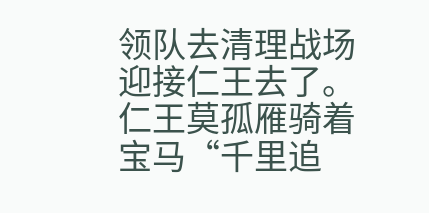领队去清理战场迎接仁王去了。
仁王莫孤雁骑着宝马“千里追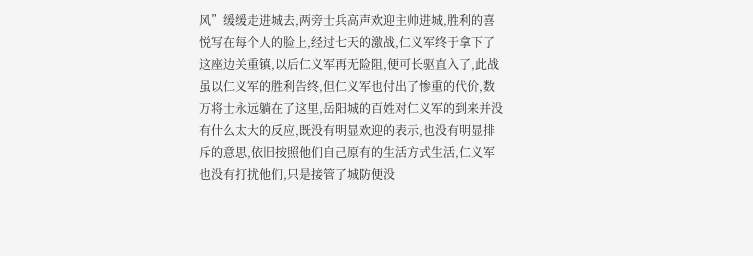风”缓缓走进城去,两旁士兵高声欢迎主帅进城,胜利的喜悦写在每个人的脸上,经过七天的激战,仁义军终于拿下了这座边关重镇,以后仁义军再无险阻,便可长驱直入了,此战虽以仁义军的胜利告终,但仁义军也付出了惨重的代价,数万将士永远躺在了这里,岳阳城的百姓对仁义军的到来并没有什么太大的反应,既没有明显欢迎的表示,也没有明显排斥的意思,依旧按照他们自己原有的生活方式生活,仁义军也没有打扰他们,只是接管了城防便没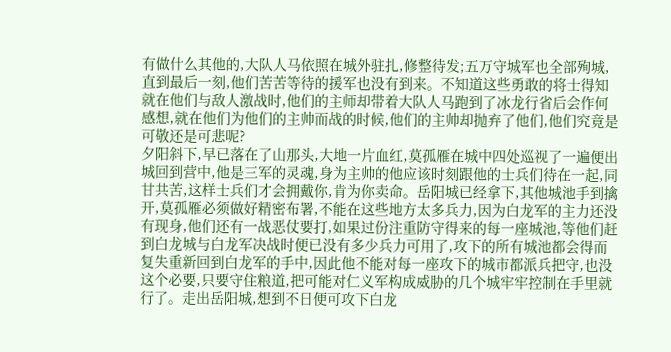有做什么其他的,大队人马依照在城外驻扎,修整待发;五万守城军也全部殉城,直到最后一刻,他们苦苦等待的援军也没有到来。不知道这些勇敢的将士得知就在他们与敌人激战时,他们的主师却带着大队人马跑到了冰龙行省后会作何感想,就在他们为他们的主帅而战的时候,他们的主帅却抛弃了他们,他们究竟是可敬还是可悲呢?
夕阳斜下,早已落在了山那头,大地一片血红,莫孤雁在城中四处巡视了一遍便出城回到营中,他是三军的灵魂,身为主帅的他应该时刻跟他的士兵们待在一起,同甘共苦,这样士兵们才会拥戴你,肯为你卖命。岳阳城已经拿下,其他城池手到擒开,莫孤雁必须做好精密布署,不能在这些地方太多兵力,因为白龙军的主力还没有现身,他们还有一战恶仗要打,如果过份注重防守得来的每一座城池,等他们赶到白龙城与白龙军决战时便已没有多少兵力可用了,攻下的所有城池都会得而复失重新回到白龙军的手中,因此他不能对每一座攻下的城市都派兵把守,也没这个必要,只要守住粮道,把可能对仁义军构成威胁的几个城牢牢控制在手里就行了。走出岳阳城,想到不日便可攻下白龙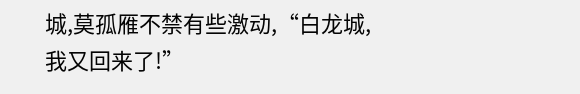城,莫孤雁不禁有些激动,“白龙城,我又回来了!”